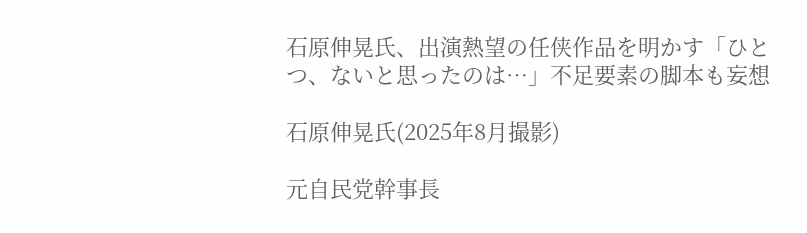石原伸晃氏、出演熱望の任侠作品を明かす「ひとつ、ないと思ったのは…」不足要素の脚本も妄想

石原伸晃氏(2025年8月撮影)

元自民党幹事長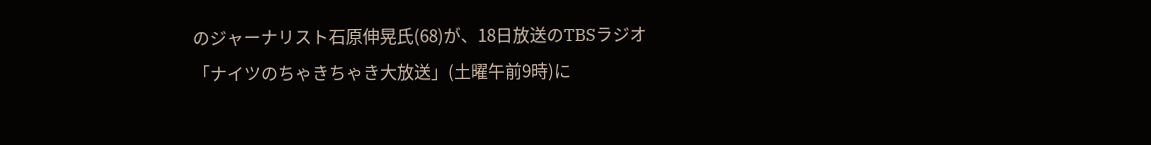のジャーナリスト石原伸晃氏(68)が、18日放送のTBSラジオ「ナイツのちゃきちゃき大放送」(土曜午前9時)に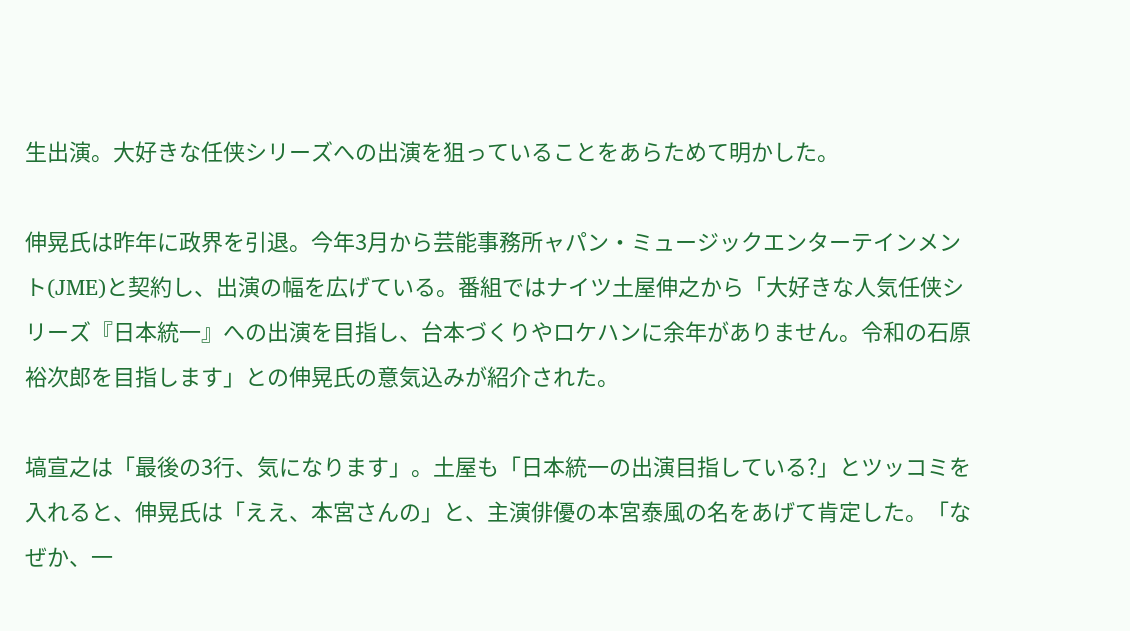生出演。大好きな任侠シリーズへの出演を狙っていることをあらためて明かした。

伸晃氏は昨年に政界を引退。今年3月から芸能事務所ャパン・ミュージックエンターテインメント(JME)と契約し、出演の幅を広げている。番組ではナイツ土屋伸之から「大好きな人気任侠シリーズ『日本統一』への出演を目指し、台本づくりやロケハンに余年がありません。令和の石原裕次郎を目指します」との伸晃氏の意気込みが紹介された。

塙宣之は「最後の3行、気になります」。土屋も「日本統一の出演目指している?」とツッコミを入れると、伸晃氏は「ええ、本宮さんの」と、主演俳優の本宮泰風の名をあげて肯定した。「なぜか、一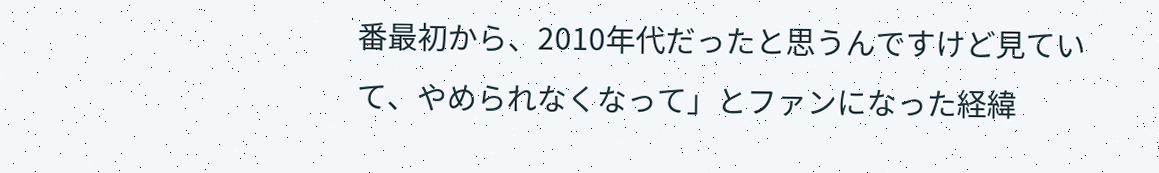番最初から、2010年代だったと思うんですけど見ていて、やめられなくなって」とファンになった経緯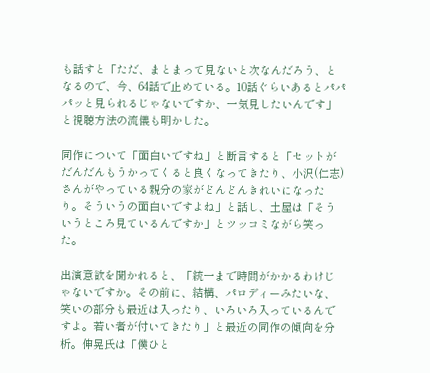も話すと「ただ、まとまって見ないと次なんだろう、となるので、今、64話で止めている。10話ぐらいあるとパパパッと見られるじゃないですか、一気見したいんです」と視聴方法の流儀も明かした。

同作について「面白いですね」と断言すると「セットがだんだんもうかってくると良くなってきたり、小沢(仁志)さんがやっている親分の家がどんどんきれいになったり。そういうの面白いですよね」と話し、土屋は「そういうところ見ているんですか」とツッコミながら笑った。

出演意欲を聞かれると、「統一まで時間がかかるわけじゃないですか。その前に、結構、パロディーみたいな、笑いの部分も最近は入ったり、いろいろ入っているんですよ。若い者が付いてきたり」と最近の同作の傾向を分析。伸晃氏は「僕ひと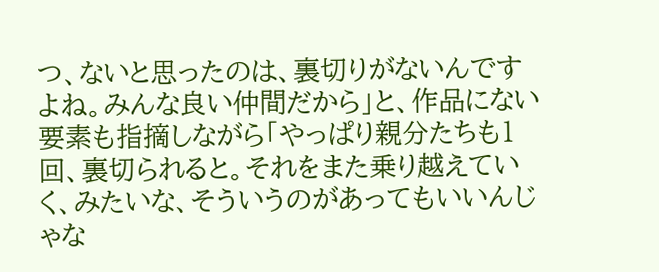つ、ないと思ったのは、裏切りがないんですよね。みんな良い仲間だから」と、作品にない要素も指摘しながら「やっぱり親分たちも1回、裏切られると。それをまた乗り越えていく、みたいな、そういうのがあってもいいんじゃな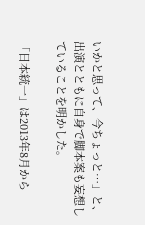いかと思って、今ちょっと…」と、出演とともに自身で脚本案も妄想していることを明かした。

「日本統一」は2013年8月から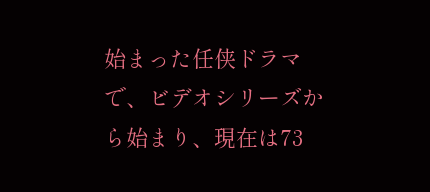始まった任侠ドラマで、ビデオシリーズから始まり、現在は73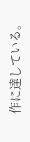作に達している。